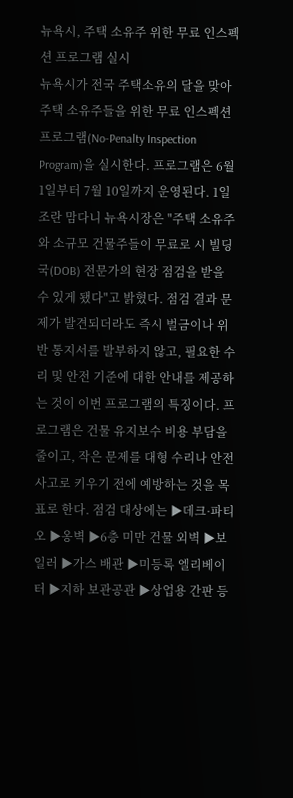뉴욕시, 주택 소유주 위한 무료 인스펙션 프로그램 실시
뉴욕시가 전국 주택소유의 달을 맞아 주택 소유주들을 위한 무료 인스펙션 프로그램(No-Penalty Inspection Program)을 실시한다. 프로그램은 6월 1일부터 7월 10일까지 운영된다. 1일 조란 맘다니 뉴욕시장은 "주택 소유주와 소규모 건물주들이 무료로 시 빌딩국(DOB) 전문가의 현장 점검을 받을 수 있게 됐다"고 밝혔다. 점검 결과 문제가 발견되더라도 즉시 벌금이나 위반 통지서를 발부하지 않고, 필요한 수리 및 안전 기준에 대한 안내를 제공하는 것이 이번 프로그램의 특징이다. 프로그램은 건물 유지보수 비용 부담을 줄이고, 작은 문제를 대형 수리나 안전사고로 키우기 전에 예방하는 것을 목표로 한다. 점검 대상에는 ▶데크·파티오 ▶옹벽 ▶6층 미만 건물 외벽 ▶보일러 ▶가스 배관 ▶미등록 엘리베이터 ▶지하 보관공관 ▶상업용 간판 등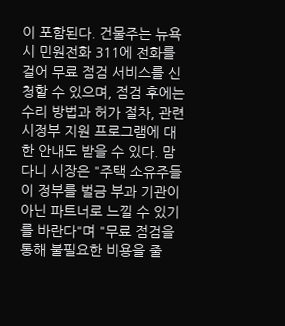이 포함된다. 건물주는 뉴욕시 민원전화 311에 전화를 걸어 무료 점검 서비스를 신청할 수 있으며, 점검 후에는 수리 방법과 허가 절차, 관련 시정부 지원 프로그램에 대한 안내도 받을 수 있다. 맘다니 시장은 "주택 소유주들이 정부를 벌금 부과 기관이 아닌 파트너로 느낄 수 있기를 바란다"며 "무료 점검을 통해 불필요한 비용을 줄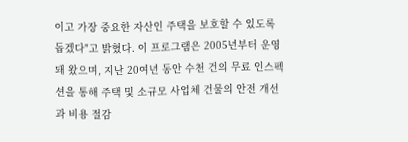이고 가장 중요한 자산인 주택을 보호할 수 있도록 돕겠다"고 밝혔다. 이 프로그램은 2005년부터 운영돼 왔으며, 지난 20여년 동안 수천 건의 무료 인스펙션을 통해 주택 및 소규모 사업체 건물의 안전 개선과 비용 절감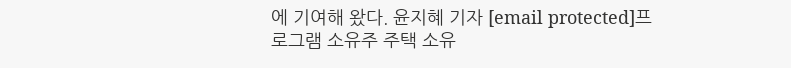에 기여해 왔다. 윤지혜 기자 [email protected]프로그램 소유주 주택 소유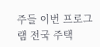주들 이번 프로그램 전국 주택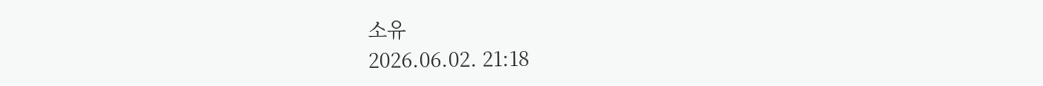소유
2026.06.02. 21:18